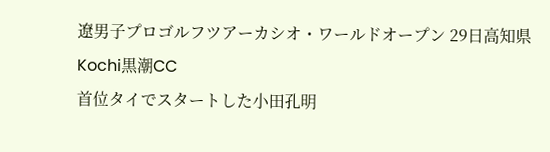遼男子プロゴルフツアーカシオ・ワールドオープン 29日高知県Kochi黒潮CC
首位タイでスタートした小田孔明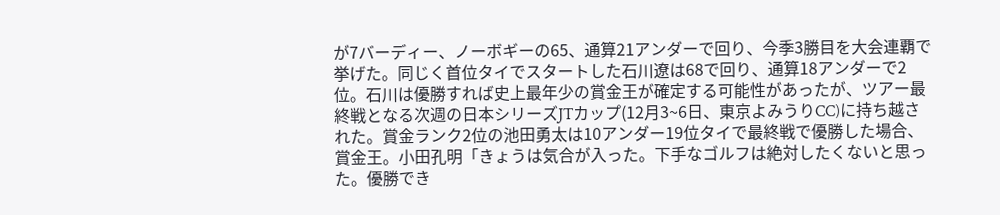が7バーディー、ノーボギーの65、通算21アンダーで回り、今季3勝目を大会連覇で挙げた。同じく首位タイでスタートした石川遼は68で回り、通算18アンダーで2位。石川は優勝すれば史上最年少の賞金王が確定する可能性があったが、ツアー最終戦となる次週の日本シリーズJTカップ(12月3~6日、東京よみうりCC)に持ち越された。賞金ランク2位の池田勇太は10アンダー19位タイで最終戦で優勝した場合、賞金王。小田孔明「きょうは気合が入った。下手なゴルフは絶対したくないと思った。優勝でき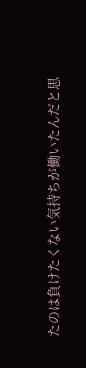たのは負けたくない気持ちが働いたんだと思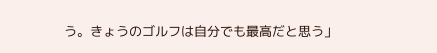う。きょうのゴルフは自分でも最高だと思う」